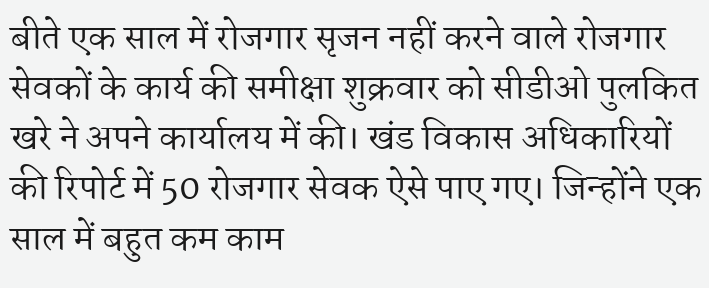बीते एक साल में रोजगार सृजन नहीं करने वाले रोजगार सेवकों के कार्य की समीक्षा शुक्रवार को सीडीओ पुलकित खरे ने अपने कार्यालय में की। खंड विकास अधिकारियों की रिपोर्ट में 50 रोजगार सेवक ऐसे पाए गए। जिन्होंने एक साल में बहुत कम काम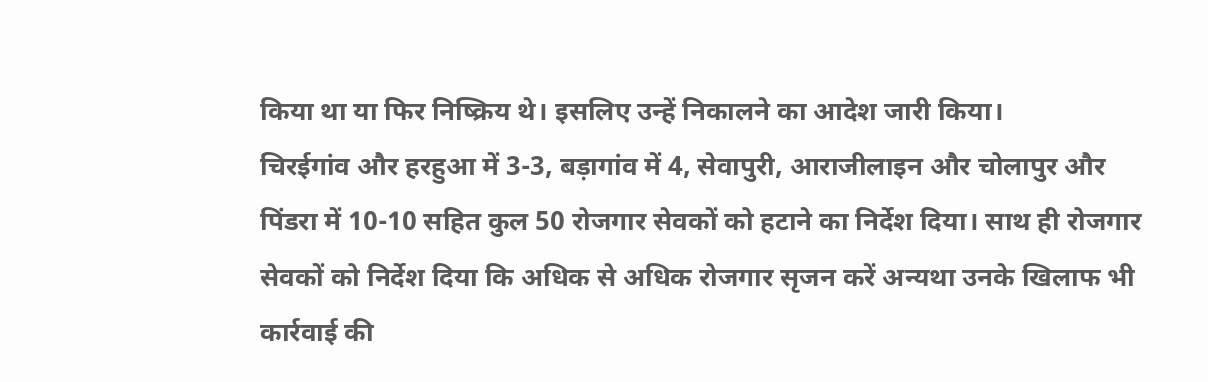किया था या फिर निष्क्रिय थे। इसलिए उन्हें निकालने का आदेश जारी किया।
चिरईगांव और हरहुआ में 3-3, बड़ागांव में 4, सेवापुरी, आराजीलाइन और चोलापुर और पिंडरा में 10-10 सहित कुल 50 रोजगार सेवकों को हटाने का निर्देश दिया। साथ ही रोजगार सेवकों को निर्देश दिया कि अधिक से अधिक रोजगार सृजन करें अन्यथा उनके खिलाफ भी कार्रवाई की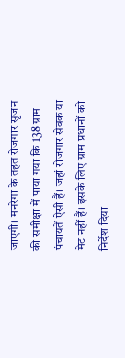जाएगी। मनरेगा के तहत रोजगार सृजन की समीक्षा में पाया गया कि 138 ग्राम पंचायतें ऐसी हैं। जहां रोजगार सेवक या मेट नहीं हैं। इसके लिए ग्राम प्रधानों को निर्देश दिया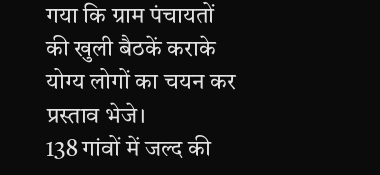गया कि ग्राम पंचायतों की खुली बैठकें कराके योग्य लोगों का चयन कर प्रस्ताव भेजे।
138 गांवों में जल्द की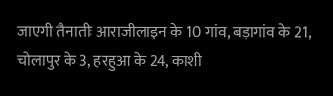जाएगी तैनातीः आराजीलाइन के 10 गांव, बड़ागांव के 21, चोलापुर के 3, हरहुआ के 24, काशी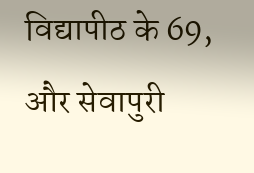विद्यापीठ के 69, और सेवापुरी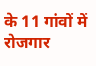के 11 गांवों में रोजगार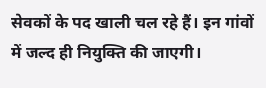सेवकों के पद खाली चल रहे हैं। इन गांवों में जल्द ही नियुक्ति की जाएगी।